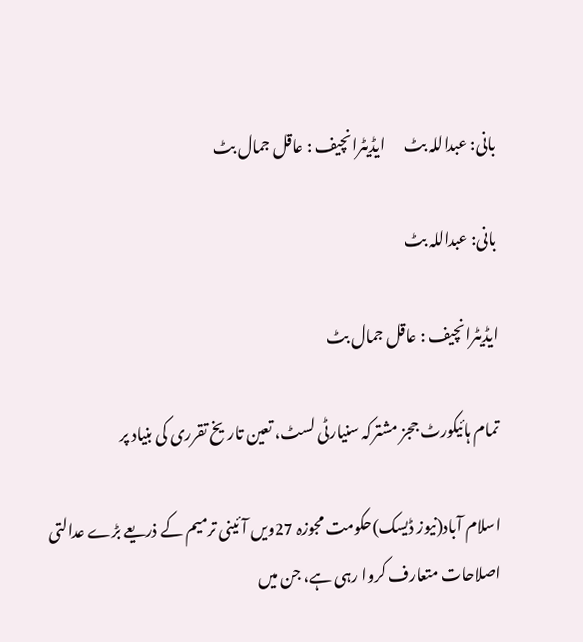بانی: عبداللہ بٹ      ایڈیٹرانچیف : عاقل جمال بٹ

بانی: عبداللہ بٹ

ایڈیٹرانچیف : عاقل جمال بٹ

تمام ہائیکورٹ ججز مشترکہ سنیارٹی لسٹ، تعین تاریخ تقرری کی بنیاد پر

اسلام آباد(نیوز ڈیسک)حکومت مجوزہ 27ویں آئینی ترمیم کے ذریعے بڑے عدالتی اصلاحات متعارف کروا رہی ہے، جن میں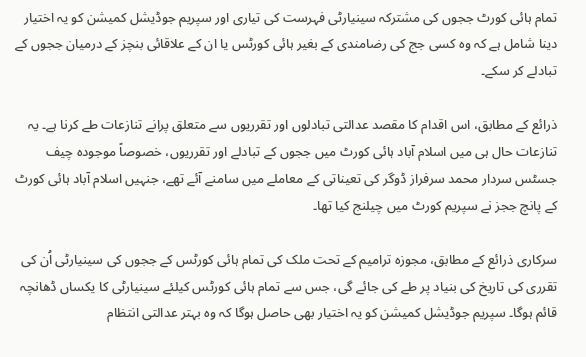تمام ہائی کورٹ ججوں کی مشترکہ سینیارٹی فہرست کی تیاری اور سپریم جوڈیشل کمیشن کو یہ اختیار دینا شامل ہے کہ وہ کسی جج کی رضامندی کے بغیر ہائی کورٹس یا ان کے علاقائی بنچز کے درمیان ججوں کے تبادلے کر سکے۔

ذرائع کے مطابق، اس اقدام کا مقصد عدالتی تبادلوں اور تقرریوں سے متعلق پرانے تنازعات طے کرنا ہے۔ یہ تنازعات حال ہی میں اسلام آباد ہائی کورٹ میں ججوں کے تبادلے اور تقرریوں، خصوصاً موجودہ چیف جسٹس سردار محمد سرفراز ڈوگر کی تعیناتی کے معاملے میں سامنے آئے تھے، جنہیں اسلام آباد ہائی کورٹ کے پانچ ججز نے سپریم کورٹ میں چیلنج کیا تھا۔

سرکاری ذرائع کے مطابق، مجوزہ ترامیم کے تحت ملک کی تمام ہائی کورٹس کے ججوں کی سینیارٹی اُن کی تقرری کی تاریخ کی بنیاد پر طے کی جائے گی، جس سے تمام ہائی کورٹس کیلئے سینیارٹی کا یکساں ڈھانچہ قائم ہوگا۔ سپریم جوڈیشل کمیشن کو یہ اختیار بھی حاصل ہوگا کہ وہ بہتر عدالتی انتظام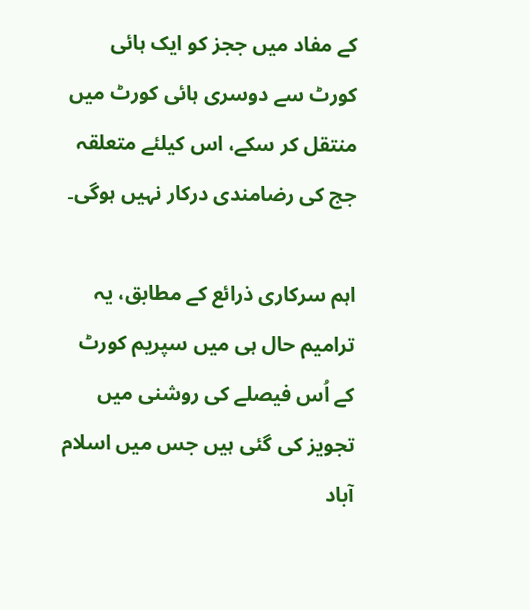کے مفاد میں ججز کو ایک ہائی کورٹ سے دوسری ہائی کورٹ میں منتقل کر سکے، اس کیلئے متعلقہ جج کی رضامندی درکار نہیں ہوگی۔

اہم سرکاری ذرائع کے مطابق، یہ ترامیم حال ہی میں سپریم کورٹ کے اُس فیصلے کی روشنی میں تجویز کی گئی ہیں جس میں اسلام آباد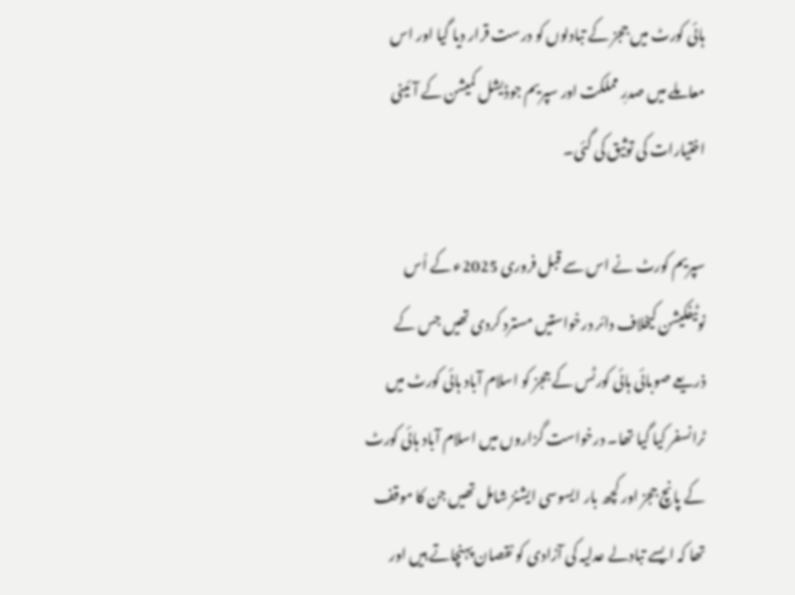ہائی کورٹ میں ججز کے تبادلوں کو درست قرار دیا گیا اور اس معاملے میں صدرِ مملکت اور سپریم جوڈیشل کمیشن کے آئینی اختیارات کی توثیق کی گئی۔

سپریم کورٹ نے اس سے قبل فروری 2025ء کے اُس نوٹیفکیشن کیخلاف دائر درخواستیں مسترد کردی تھیں جس کے ذریعے صوبائی ہائی کورٹس کے ججز کو اسلام آباد ہائی کورٹ میں ٹرانسفر کیا گیا تھا۔ درخواست گزاروں میں اسلام آباد ہائی کورٹ کے پانچ ججز اور کچھ بار ایسوسی ایشنز شامل تھیں جن کا موقف تھا کہ ایسے تبادلے عدلیہ کی آزادی کو نقصان پہنچاتے ہیں اور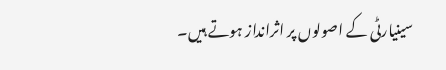سینیارٹی کے اصولوں پر اثرانداز ہوتے ہیں۔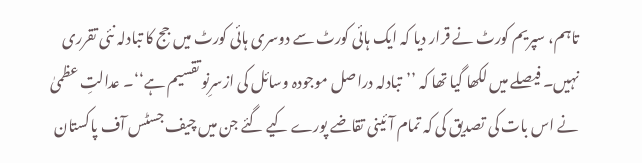تاہم، سپریم کورٹ نے قرار دیا کہ ایک ہائی کورٹ سے دوسری ہائی کورٹ میں جج کا تبادلہ نئی تقرری نہیں۔ فیصلے میں لکھا گیا تھا کہ ’’تبادلہ دراصل موجودہ وسائل کی ازسرِنو تقسیم ہے‘‘۔ عدالتِ عظمیٰ نے اس بات کی تصدیق کی کہ تمام آئینی تقاضے پورے کیے گئے جن میں چیف جسٹس آف پاکستان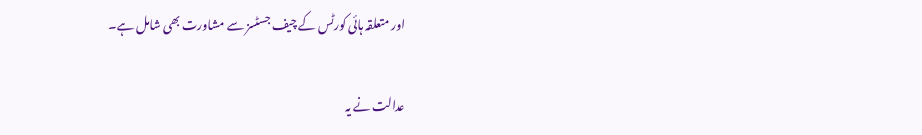اور متعلقہ ہائی کورٹس کے چیف جسٹسز سے مشاورت بھی شامل ہے۔

عدالت نے یہ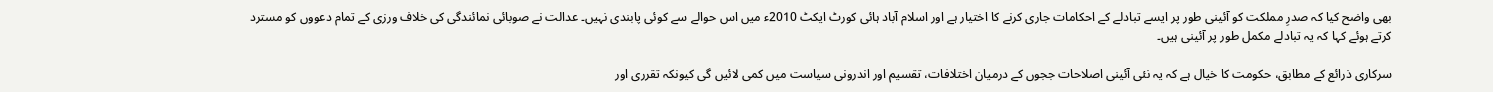بھی واضح کیا کہ صدرِ مملکت کو آئینی طور پر ایسے تبادلے کے احکامات جاری کرنے کا اختیار ہے اور اسلام آباد ہائی کورٹ ایکٹ 2010ء میں اس حوالے سے کوئی پابندی نہیں۔ عدالت نے صوبائی نمائندگی کی خلاف ورزی کے تمام دعووں کو مسترد کرتے ہوئے کہا کہ یہ تبادلے مکمل طور پر آئینی ہیں۔

سرکاری ذرائع کے مطابق، حکومت کا خیال ہے کہ یہ نئی آئینی اصلاحات ججوں کے درمیان اختلافات، تقسیم اور اندرونی سیاست میں کمی لائیں گی کیونکہ تقرری اور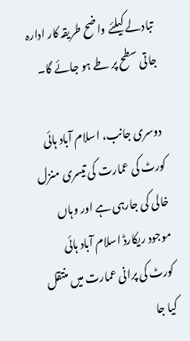تبادلے کیلئے واضح طریقہ کار ادارہ جاتی سطح پر طے ہو جائے گا۔

دوسری جانب، اسلام آباد ہائی کورٹ کی عمارت کی تیسری منزل خالی کی جارہی ہے اور وہاں موجود ریکارڈ اسلام آباد ہائی کورٹ کی پرانی عمارت میں منتقل کیا جا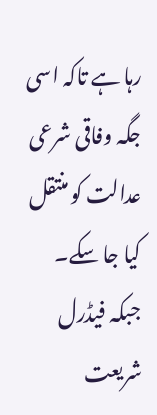رہا ہے تاکہ اسی جگہ وفاقی شرعی عدالت کو منتقل کیا جا سکے۔ جبکہ فیڈرل شریعت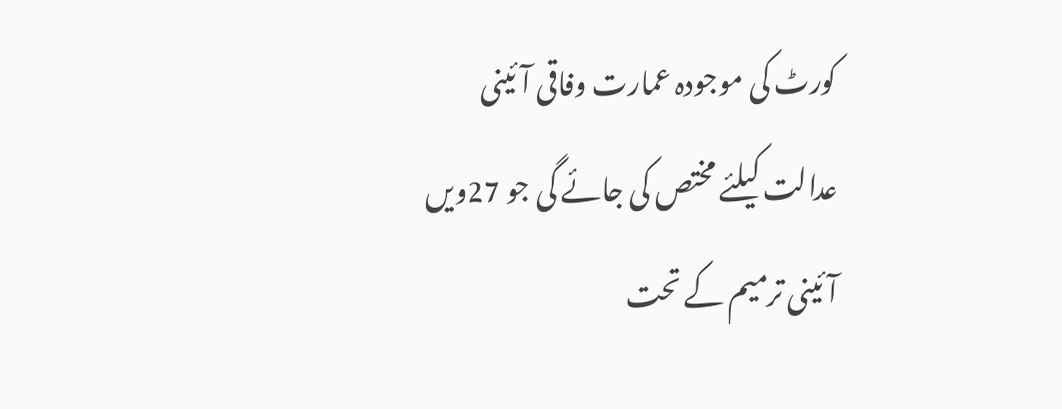کورٹ کی موجودہ عمارت وفاقی آئینی عدالت کیلئے مختص کی جائے گی جو 27ویں آئینی ترمیم کے تحت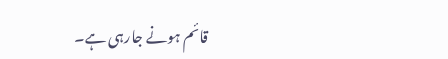قائم ہونے جارہی ہے۔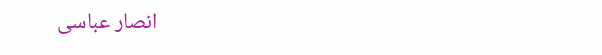انصار عباسی